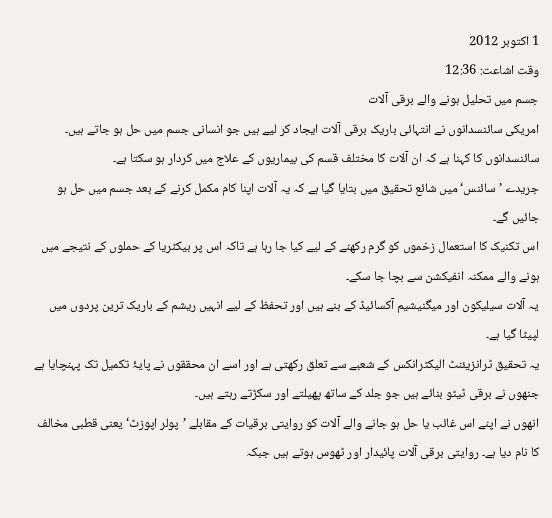1 اکتوبر 2012
وقت اشاعت: 12:36
جسم میں تحلیل ہونے والے برقی آلات
امریکی سائنسدانوں نے انتہائی باریک برقی آلات ایجاد کر لیے ہیں جو انسانی جسم میں حل ہو جاتے ہیں۔
سائنسدانوں کا کہنا ہے کہ ان آلات کا مختلف قسم کی بیماریوں کے علاج میں کردار ہو سکتا ہے۔
جریدے ’سائنس‘ میں شائع تحقیق میں بتایا گیا ہے کہ یہ آلات اپنا کام مکمل کرنے کے بعد جسم میں حل ہو جائیں گے۔
اس تکنیک کا استعمال زخموں کو گرم رکھنے کے لیے کیا جا رہا ہے تاکہ اس پر بیکٹریا کے حملوں کے نتیجے میں ہونے والے ممکنہ انفیکشن سے بچا جا سکے۔
یہ آلات سیلیکون اور میگنیشیم آکسائیڈ کے بنے ہیں اور تحفظ کے لیے انہیں ریشم کے باریک ترین پردوں میں لپیٹا گیا ہے۔
یہ تحقیق ٹرانزیئنٹ الیکٹرانکس کے شعبے سے تعلق رکھتی ہے اور اسے ان محققوں نے پایۂ تکمیل تک پہنچایا ہے جنھوں نے برقی ٹیٹو بنائے ہیں جو جلد کے ساتھ پھیلتے اور سکڑتے رہتے ہیں۔
انھوں نے اپنے اس غائب یا حل ہو جانے والے آلات کو روایتی برقیات کے مقابلے ’پولر اپوزٹ‘ یعنی قطبی مخالف کا نام دیا ہے۔ روایتی برقی آلات پائیدار اور ٹھوس ہوتے ہیں جبکہ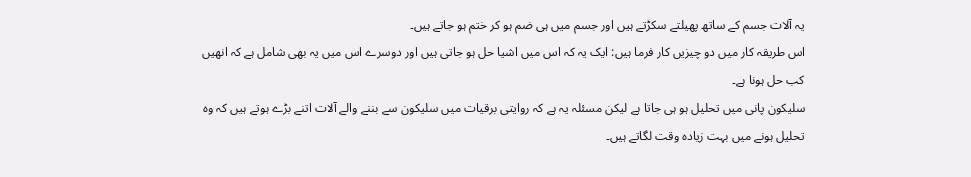یہ آلات جسم کے ساتھ پھیلتے سکڑتے ہیں اور جسم میں ہی ضم ہو کر ختم ہو جاتے ہیں۔
اس طریقہ کار میں دو چیزیں کار فرما ہیں: ایک یہ کہ اس میں اشیا حل ہو جاتی ہیں اور دوسرے اس میں یہ بھی شامل ہے کہ انھیں کب حل ہونا ہے۔
سلیکون پانی میں تحلیل ہو ہی جاتا ہے لیکن مسئلہ یہ ہے کہ روایتی برقیات میں سلیکون سے بننے والے آلات اتنے بڑے ہوتے ہیں کہ وہ تحلیل ہونے میں بہت زیادہ وقت لگاتے ہیں۔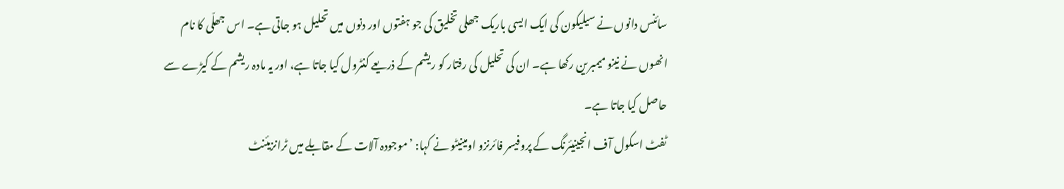سائنس دانوں نے سیلیکون کی ایک ایسی باریک جھلی تخلیق کی جو ہفتوں اور دنوں میں تحلیل ہو جاتی ہے۔ اس جھلّی کا نام انھوں نے نینو میمبرین رکھا ہے۔ ان کی تحلیل کی رفتار کو ریشم کے ذریعے کنٹرول کیا جاتا ہے، اور یہ مادہ ریشم کے کیڑے سے حاصل کیا جاتا ہے۔
ٹفٹ اسکول آف انجینیئرنگ کے پروفیسر فائرنزو اومینیٹو نے کہا: ’موجودہ آلات کے مقابلے میں ٹرانزیئنٹ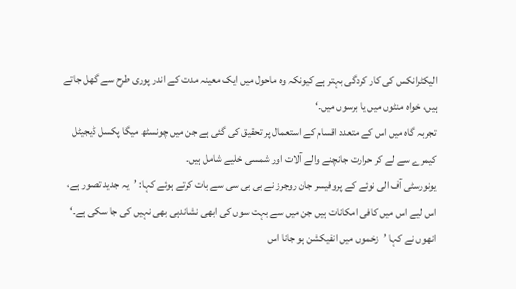الیکٹرانکس کی کار کردگی بہتر ہے کیونکہ وہ ماحول میں ایک معینہ مدت کے اندر پوری طرح سے گھل جاتے ہیں، خواہ منٹوں میں یا برسوں میں۔‘
تجربہ گاہ میں اس کے متعدد اقسام کے استعمال پر تحقیق کی گئی ہے جن میں چونسٹھ میگا پکسل ڈیجیٹل کیمرے سے لے کر حرارت جانچنے والے آلات اور شمسی خلیے شامل ہیں۔
یونورسٹی آف الی نوئے کے پروفیسر جان روجرز نے بی بی سی سے بات کرتے ہوئے کہا: ’یہ جدید تصور ہے، اس لیے اس میں کافی امکانات ہیں جن میں سے بہت سوں کی ابھی نشاندہی بھی نہیں کی جا سکی ہے۔‘
انھوں نے کہا ’زخموں میں انفیکشن ہو جانا اس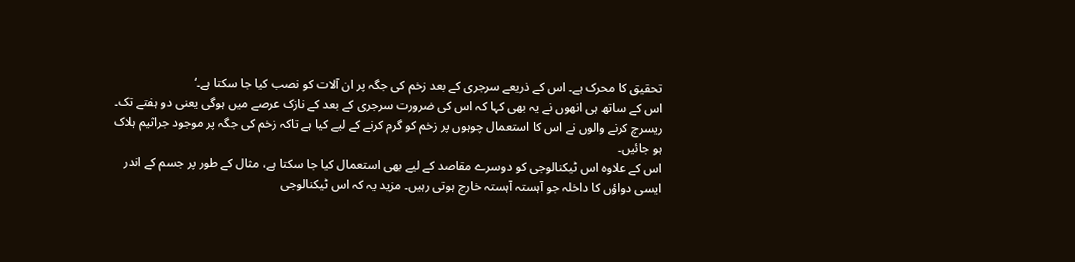تحقیق کا محرک ہے۔ اس کے ذریعے سرجری کے بعد زخم کی جگہ پر ان آلات کو نصب کیا جا سکتا ہے۔‘
اس کے ساتھ ہی انھوں نے یہ بھی کہا کہ اس کی ضرورت سرجری کے بعد کے نازک عرصے میں ہوگی یعنی دو ہفتے تک۔
ریسرچ کرنے والوں نے اس کا استعمال چوہوں پر زخم کو گرم کرنے کے لیے کیا ہے تاکہ زخم کی جگہ پر موجود جراثیم ہلاک ہو جائیں۔
اس کے علاوہ اس ٹیکنالوجی کو دوسرے مقاصد کے لیے بھی استعمال کیا جا سکتا ہے، مثال کے طور پر جسم کے اندر ایسی دواؤں کا داخلہ جو آہستہ آہستہ خارج ہوتی رہیں۔ مزید یہ کہ اس ٹیکنالوجی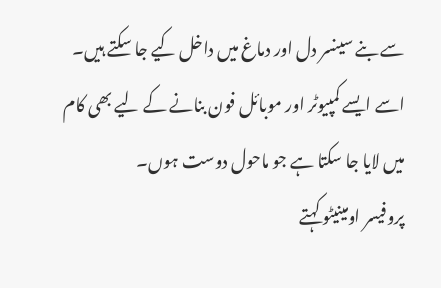سے بنے سینسر دل اور دماغ میں داخل کیے جا سکتے ہیں۔
اسے ایسے کمپیوٹر اور موبائل فون بنانے کے لیے بھی کام میں لایا جا سکتا ہے جو ماحول دوست ہوں۔
پروفیسر اومینیٹو کہتے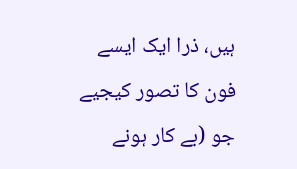ہیں، ذرا ایک ایسے فون کا تصور کیجیے جو (بے کار ہونے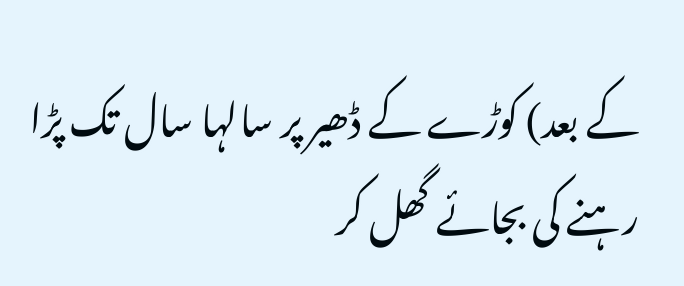کے بعد) کوڑے کے ڈھیر پر سالہا سال تک پڑا رہنے کی بجائے گھل کر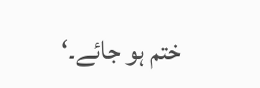ختم ہو جائے۔‘